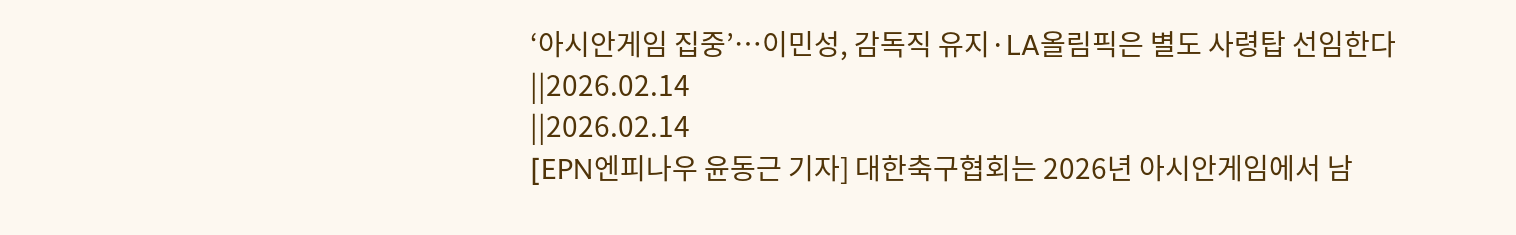‘아시안게임 집중’…이민성, 감독직 유지·LA올림픽은 별도 사령탑 선임한다
||2026.02.14
||2026.02.14
[EPN엔피나우 윤동근 기자] 대한축구협회는 2026년 아시안게임에서 남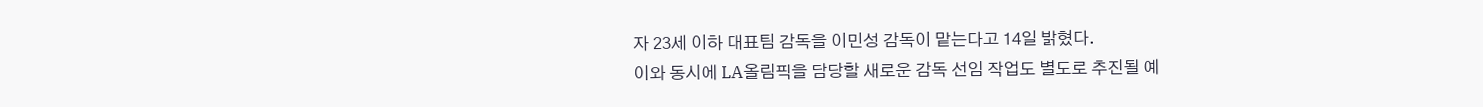자 23세 이하 대표팀 감독을 이민성 감독이 맡는다고 14일 밝혔다.
이와 동시에 LA올림픽을 담당할 새로운 감독 선임 작업도 별도로 추진될 예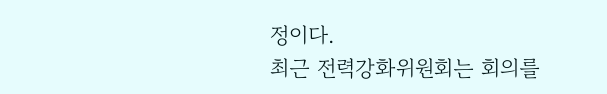정이다.
최근 전력강화위원회는 회의를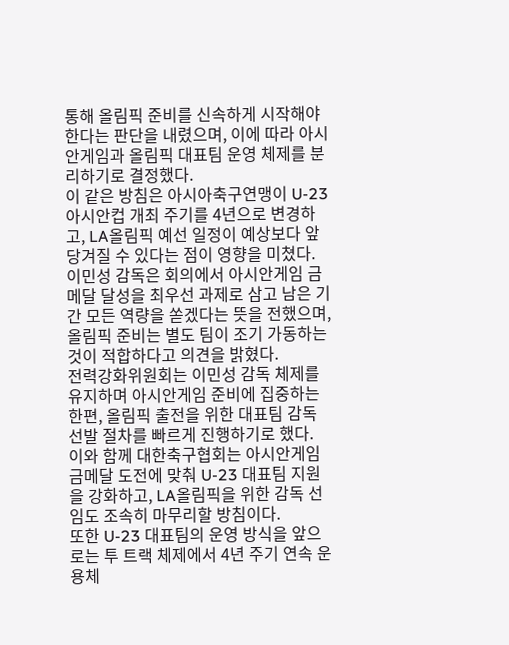통해 올림픽 준비를 신속하게 시작해야 한다는 판단을 내렸으며, 이에 따라 아시안게임과 올림픽 대표팀 운영 체제를 분리하기로 결정했다.
이 같은 방침은 아시아축구연맹이 U-23 아시안컵 개최 주기를 4년으로 변경하고, LA올림픽 예선 일정이 예상보다 앞당겨질 수 있다는 점이 영향을 미쳤다.
이민성 감독은 회의에서 아시안게임 금메달 달성을 최우선 과제로 삼고 남은 기간 모든 역량을 쏟겠다는 뜻을 전했으며, 올림픽 준비는 별도 팀이 조기 가동하는 것이 적합하다고 의견을 밝혔다.
전력강화위원회는 이민성 감독 체제를 유지하며 아시안게임 준비에 집중하는 한편, 올림픽 출전을 위한 대표팀 감독 선발 절차를 빠르게 진행하기로 했다.
이와 함께 대한축구협회는 아시안게임 금메달 도전에 맞춰 U-23 대표팀 지원을 강화하고, LA올림픽을 위한 감독 선임도 조속히 마무리할 방침이다.
또한 U-23 대표팀의 운영 방식을 앞으로는 투 트랙 체제에서 4년 주기 연속 운용체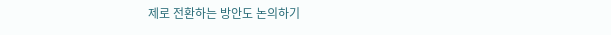제로 전환하는 방안도 논의하기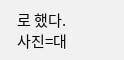로 했다.
사진=대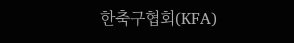한축구협회(KFA)